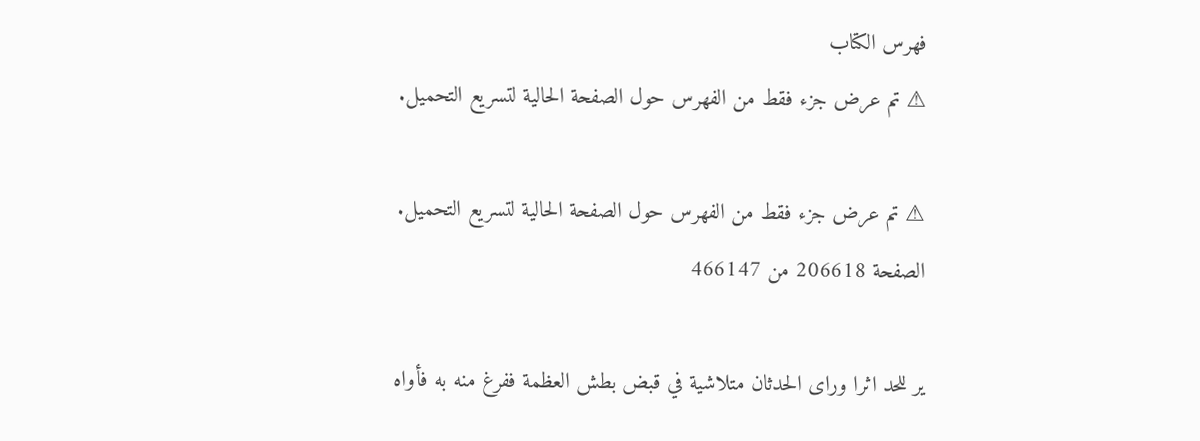فهرس الكتاب
⚠ تم عرض جزء فقط من الفهرس حول الصفحة الحالية لتسريع التحميل.

⚠ تم عرض جزء فقط من الفهرس حول الصفحة الحالية لتسريع التحميل.
الصفحة 206618 من 466147

ير للحد اثرا وراى الحدثان متلاشية في قبض بطش العظمة ففرغ منه به فأواه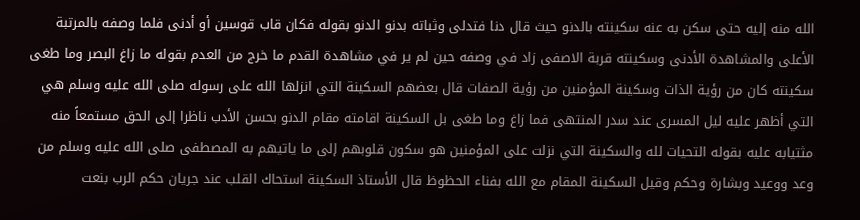الله منه إليه حتى سكن به عنه سكينته بالدنو حيث قال دنا فتدلى وثباته بدنو الدنو بقوله فكان قاب قوسين أو أدنى فلما وصفه بالمرتبة الأعلى والمشاهدة الأدنى وسكينته قربة الاصفى زاد في وصفه حين لم ير في مشاهدة القدم ما خرج من العدم بقوله ما زاغ البصر وما طغى سكينته كان من رؤية الذات وسكينة المؤمنين من رؤية الصفات قال بعضهم السكينة التي انزلها الله على رسوله صلى الله عليه وسلم هي التي أظهر عليه ليل المسرى عند سدر المنتهى فما زاغ وما طغى بل السكينة اقامته مقام الدنو بحسن الأدب ناظرا إلى الحق مستمعاً منه مثتيابه عليه بقوله التحيات لله والسكينة التي نزلت على المؤمنين هو سكون قلوبهم إلى ما ياتيهم به المصطفى صلى الله عليه وسلم من وعد ووعيد وبشارة وحكم وقيل السكينة المقام مع الله بفناء الحظوظ قال الأستاذ السكينة استحاك القلب عند جريان حكم الرب بنعت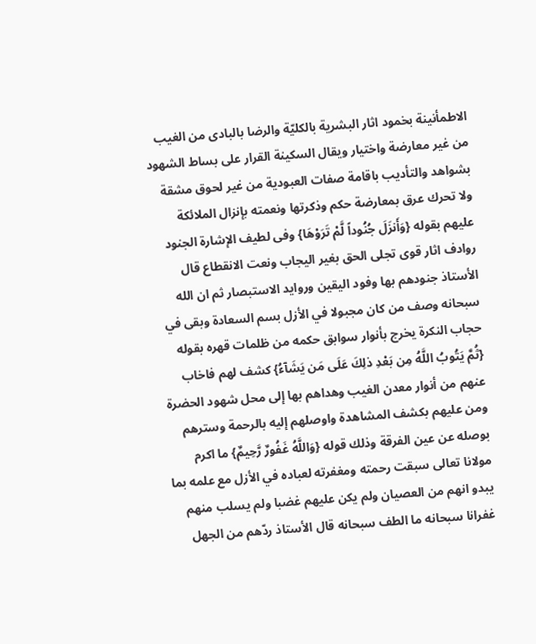الاطمأنينة بخمود اثار البشرية بالكليّة والرضا بالبادى من الغيب من غير معارضة واختيار ويقال السكينة القرار على بساط الشهود بشواهد والتأديب باقامة صفات العبودية من غير لحوق مشقة ولا تحرك عرق بمعارضة حكم وذكرتها ونعمته بإنزال الملائكة عليهم بقوله {وَأَنزَلَ جُنُوداً لَّمْ تَرَوْهَا} وفى لطيف الإشارة الجنود روادف اثار قوى تجلى الحق بغير اليجاب ونعت الانقطاع قال الأستاذ جنودهم بها وفود اليقين وروايد الاستبصار ثم ان الله سبحانه وصف من كان مجبولا في الأزل بسم السعادة وبقى في حجاب النكرة يخرج بأنوار سوابق حكمه من ظلمات قهره بقوله {ثُمَّ يَتُوبُ اللَّهُ مِن بَعْدِ ذلِكَ عَلَى مَن يَشَآءُ} كشف لهم فاخاب عنهم من أنوار معدن الغيب وهداهم بها إلى محل شهود الحضرة ومن عليهم بكشف المشاهدة واوصلهم إليه بالرحمة وسترهم بوصله عن عين الفرقة وذلك قوله {وَاللَّهُ غَفُورٌ رَّحِيمٌ} ما اكرم مولانا تعالى سبقت رحمته ومغفرته لعباده في الأزل مع علمه بما يبدو انهم من العصيان ولم يكن عليهم غضبا ولم يسلب منهم غفرانا سبحانه ما الطف سبحانه قال الأستاذ ردّهم من الجهل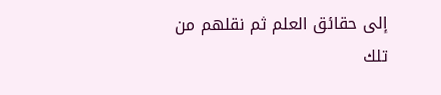إلى حقائق العلم ثم نقلهم من تلك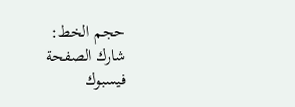حجم الخط:
شارك الصفحة
فيسبوك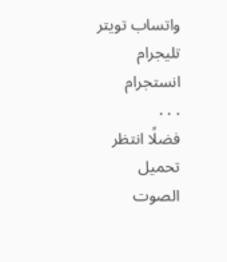واتساب تويتر تليجرام انستجرام
. . .
فضلًا انتظر تحميل الصوت